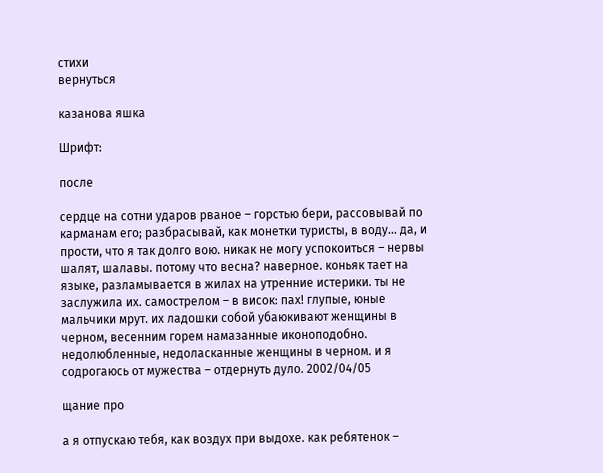стихи
вернуться

казанова яшка

Шрифт:

после

сердце на сотни ударов рваное – горстью бери, рассовывай по карманам его; разбрасывай, как монетки туристы, в воду... да, и прости, что я так долго вою. никак не могу успокоиться – нервы шалят, шалавы. потому что весна? наверное. коньяк тает на языке, разламывается в жилах на утренние истерики. ты не заслужила их. самострелом – в висок: пах! глупые, юные мальчики мрут. их ладошки собой убаюкивают женщины в черном, весенним горем намазанные иконоподобно. недолюбленные, недоласканные женщины в черном. и я содрогаюсь от мужества – отдернуть дуло. 2002/04/05

щание про

а я отпускаю тебя, как воздух при выдохе. как ребятенок –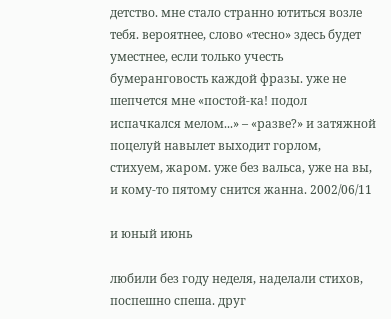детство. мне стало странно ютиться возле тебя. вероятнее, слово «тесно» здесь будет уместнее, если только учесть бумеранговость каждой фразы. уже не шепчется мне «постой-ка! подол испачкался мелом...» – «разве?» и затяжной поцелуй навылет выходит горлом, стихуем, жаром. уже без вальса, уже на вы, и кому-то пятому снится жанна. 2002/06/11

и юный июнь

любили без году неделя, наделали стихов, поспешно спеша. друг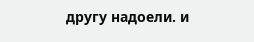другу надоели. и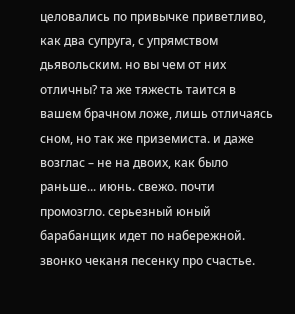целовались по привычке приветливо, как два супруга, с упрямством дьявольским. но вы чем от них отличны? та же тяжесть таится в вашем брачном ложе, лишь отличаясь сном, но так же приземиста. и даже возглас – не на двоих, как было раньше... июнь. свежо. почти промозгло. серьезный юный барабанщик идет по набережной. звонко чеканя песенку про счастье.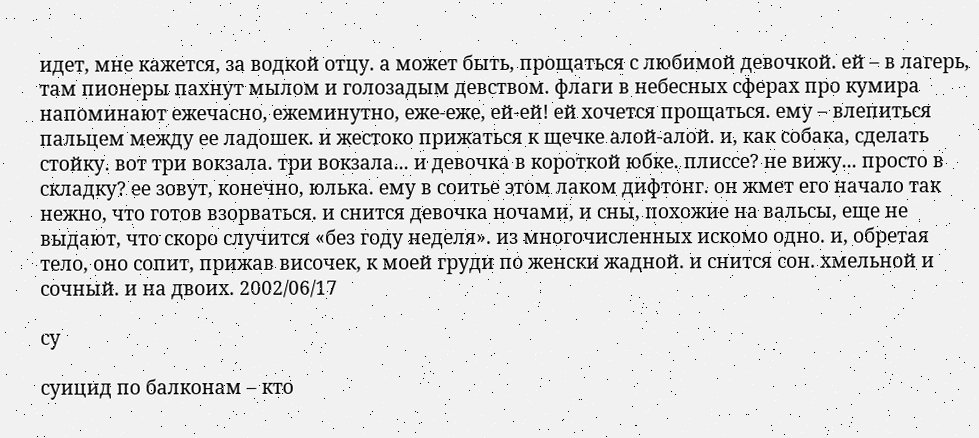идет, мне кажется, за водкой отцу. а может быть, прощаться с любимой девочкой. ей – в лагерь, там пионеры пахнут мылом и голозадым девством. флаги в небесных сферах про кумира напоминают ежечасно, ежеминутно, еже-еже, ей-ей! ей хочется прощаться. ему – влепиться пальцем между ее ладошек. и жестоко прижаться к щечке алой-алой. и, как собака, сделать стойку. вот три вокзала. три вокзала... и девочка в короткой юбке. плиссе? не вижу... просто в складку? ее зовут, конечно, юлька. ему в соитье этом лаком дифтонг. он жмет его начало так нежно, что готов взорваться. и снится девочка ночами, и сны, похожие на вальсы, еще не выдают, что скоро случится «без году неделя». из многочисленных искомо одно. и, обретая тело, оно сопит, прижав височек, к моей груди по женски жадной. и снится сон. хмельной и сочный. и на двоих. 2002/06/17

су

суицид по балконам – кто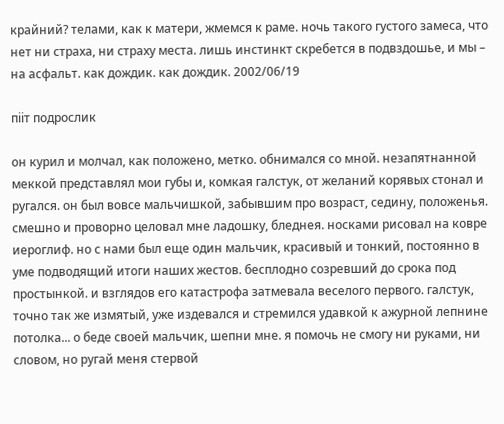крайний? телами, как к матери, жмемся к раме. ночь такого густого замеса, что нет ни страха, ни страху места. лишь инстинкт скребется в подвздошье, и мы – на асфальт. как дождик. как дождик. 2002/06/19

пiiт подрослик

он курил и молчал, как положено, метко. обнимался со мной. незапятнанной меккой представлял мои губы и, комкая галстук, от желаний корявых стонал и ругался. он был вовсе мальчишкой, забывшим про возраст, седину, положенья. смешно и проворно целовал мне ладошку, бледнея. носками рисовал на ковре иероглиф. но с нами был еще один мальчик, красивый и тонкий, постоянно в уме подводящий итоги наших жестов. бесплодно созревший до срока под простынкой. и взглядов его катастрофа затмевала веселого первого. галстук, точно так же измятый, уже издевался и стремился удавкой к ажурной лепнине потолка... о беде своей мальчик, шепни мне. я помочь не смогу ни руками, ни словом, но ругай меня стервой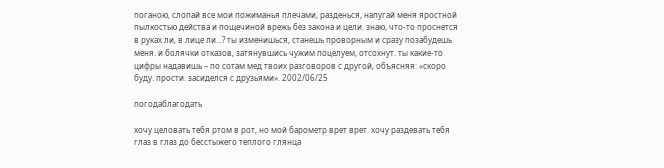поганою, слопай все мои пожиманья плечами, разденься, напугай меня яростной пылкостью действа и пощечиной врежь без закона и цели. знаю, что-то проснется в руках ли, в лице ли...? ты изменишься, станешь проворным и сразу позабудешь меня. и болячки отказов, затянувшись чужим поцелуем, отсохнут. ты какие-то цифры надавишь – по сотам мед твоих разговоров с другой, объясняя: «скоро буду. прости. засиделся с друзьями». 2002/06/25

погодаблагодать

хочу целовать тебя ртом в рот, но мой барометр врет врет. хочу раздевать тебя глаз в глаз до бесстыжего теплого глянца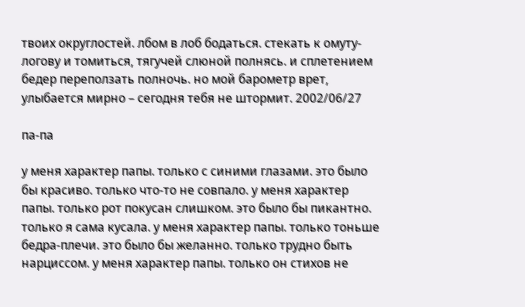твоих округлостей. лбом в лоб бодаться. стекать к омуту-логову и томиться, тягучей слюной полнясь. и сплетением бедер переползать полночь. но мой барометр врет, улыбается мирно – сегодня тебя не штормит. 2002/06/27

па-па

у меня характер папы. только с синими глазами. это было бы красиво. только что-то не совпало. у меня характер папы. только рот покусан слишком. это было бы пикантно. только я сама кусала. у меня характер папы. только тоньше бедра-плечи. это было бы желанно. только трудно быть нарциссом. у меня характер папы. только он стихов не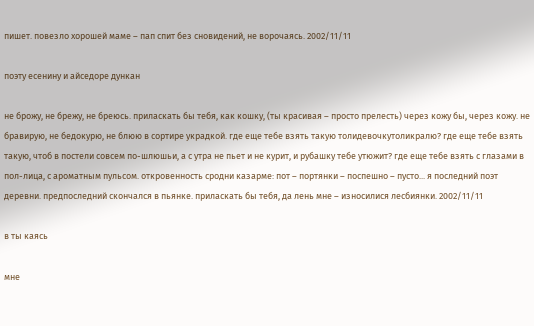пишет. повезло хорошей маме – пап спит без сновидений, не ворочаясь. 2002/11/11

поэту есенину и айседоре дункан

не брожу, не брежу, не бреюсь. приласкать бы тебя, как кошку, (ты красивая – просто прелесть) через кожу бы, через кожу. не бравирую, не бедокурю, не блюю в сортире украдкой. где еще тебе взять такую толидевочкутоликралю? где еще тебе взять такую, чтоб в постели совсем по-шлюшьи, а с утра не пьет и не курит, и рубашку тебе утюжит? где еще тебе взять с глазами в пол-лица, с ароматным пульсом. откровенность сродни казарме: пот – портянки – поспешно – пусто... я последний поэт деревни. предпоследний скончался в пьянке. приласкать бы тебя, да лень мне – износилися лесбиянки. 2002/11/11

в ты каясь

мне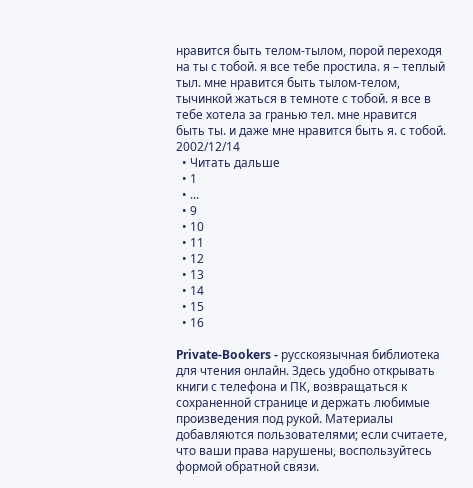нравится быть телом-тылом, порой переходя на ты с тобой. я все тебе простила. я – теплый тыл. мне нравится быть тылом-телом, тычинкой жаться в темноте с тобой. я все в тебе хотела за гранью тел. мне нравится быть ты. и даже мне нравится быть я. с тобой. 2002/12/14
  • Читать дальше
  • 1
  • ...
  • 9
  • 10
  • 11
  • 12
  • 13
  • 14
  • 15
  • 16

Private-Bookers - русскоязычная библиотека для чтения онлайн. Здесь удобно открывать книги с телефона и ПК, возвращаться к сохраненной странице и держать любимые произведения под рукой. Материалы добавляются пользователями; если считаете, что ваши права нарушены, воспользуйтесь формой обратной связи.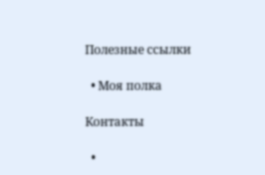Полезные ссылки

  • Моя полка

Контакты

  •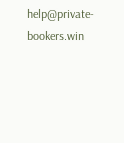help@private-bookers.win